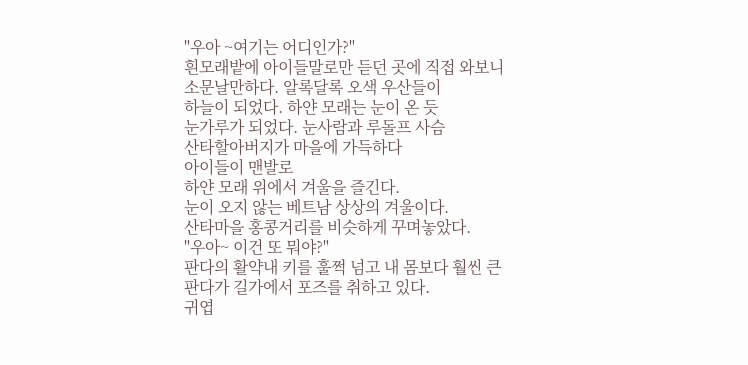"우아 ~여기는 어디인가?"
흰모래밭에 아이들말로만 듣던 곳에 직접 와보니
소문날만하다. 알록달록 오색 우산들이
하늘이 되었다. 하얀 모래는 눈이 온 듯
눈가루가 되었다. 눈사람과 루돌프 사슴
산타할아버지가 마을에 가득하다
아이들이 맨발로
하얀 모래 위에서 겨울을 즐긴다.
눈이 오지 않는 베트남 상상의 겨울이다.
산타마을 홍콩거리를 비슷하게 꾸며놓았다.
"우아~ 이건 또 뭐야?"
판다의 활약내 키를 훌쩍 넘고 내 몸보다 훨씬 큰
판다가 길가에서 포즈를 취하고 있다.
귀엽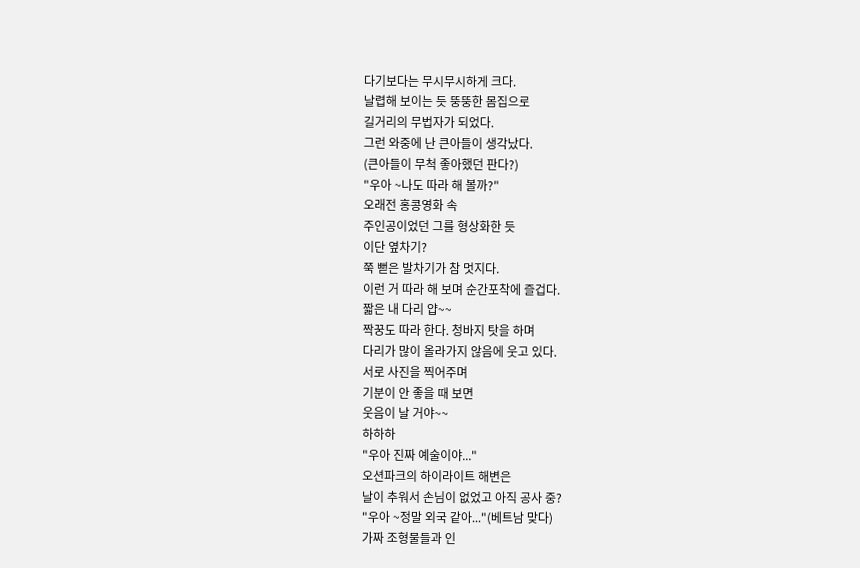다기보다는 무시무시하게 크다.
날렵해 보이는 듯 뚱뚱한 몸집으로
길거리의 무법자가 되었다.
그런 와중에 난 큰아들이 생각났다.
(큰아들이 무척 좋아했던 판다?)
"우아 ~나도 따라 해 볼까?"
오래전 홍콩영화 속
주인공이었던 그를 형상화한 듯
이단 옆차기?
쭉 뻗은 발차기가 참 멋지다.
이런 거 따라 해 보며 순간포착에 즐겁다.
짧은 내 다리 얍~~
짝꿍도 따라 한다. 청바지 탓을 하며
다리가 많이 올라가지 않음에 웃고 있다.
서로 사진을 찍어주며
기분이 안 좋을 때 보면
웃음이 날 거야~~
하하하
"우아 진짜 예술이야..."
오션파크의 하이라이트 해변은
날이 추워서 손님이 없었고 아직 공사 중?
"우아 ~정말 외국 같아..."(베트남 맞다)
가짜 조형물들과 인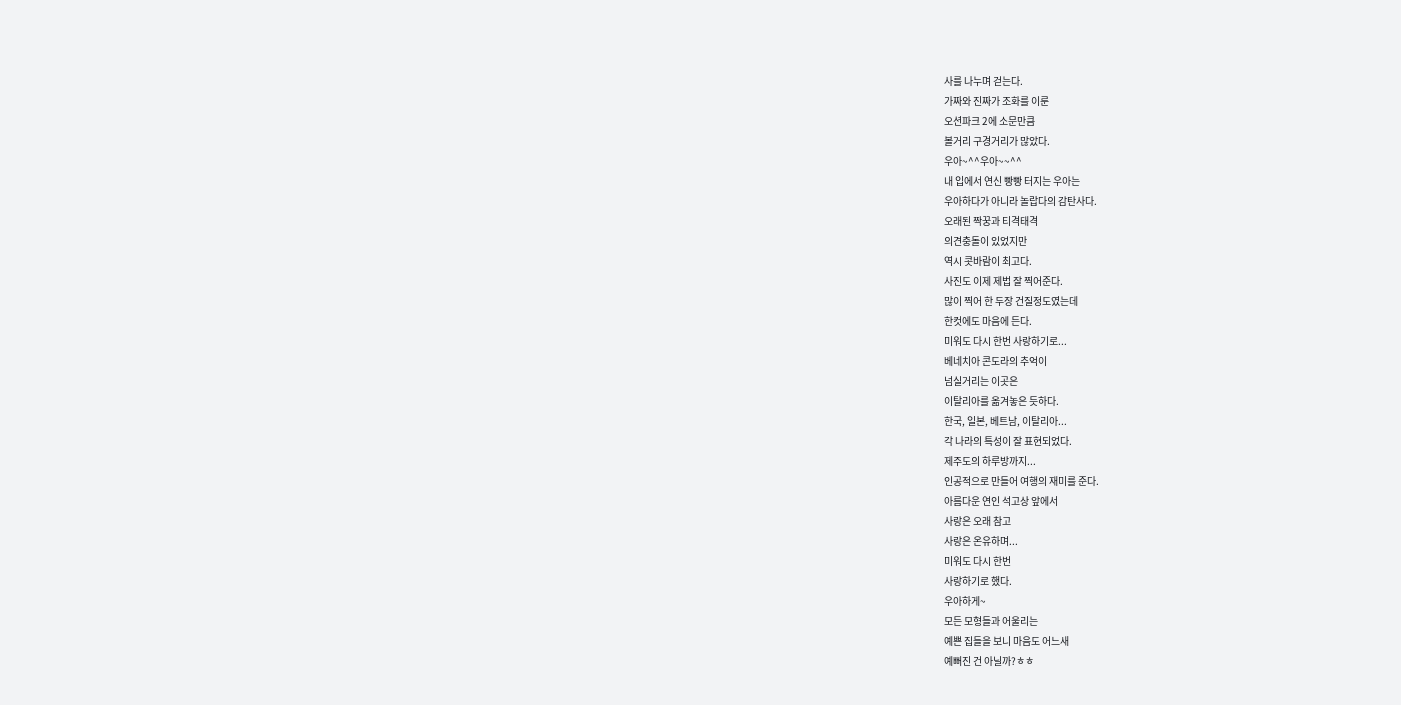사를 나누며 걷는다.
가짜와 진짜가 조화를 이룬
오션파크 2에 소문만큼
볼거리 구경거리가 많았다.
우아~^^우아~~^^
내 입에서 연신 빵빵 터지는 우아는
우아하다가 아니라 놀랍다의 감탄사다.
오래된 짝꿍과 티격태격
의견충돌이 있었지만
역시 콧바람이 최고다.
사진도 이제 제법 잘 찍어준다.
많이 찍어 한 두장 건질정도였는데
한컷에도 마음에 든다.
미워도 다시 한번 사랑하기로...
베네치아 콘도라의 추억이
넘실거리는 이곳은
이탈리아를 옮겨놓은 듯하다.
한국, 일본, 베트남, 이탈리아...
각 나라의 특성이 잘 표현되었다.
제주도의 하루방까지...
인공적으로 만들어 여행의 재미를 준다.
아름다운 연인 석고상 앞에서
사랑은 오래 참고
사랑은 온유하며...
미워도 다시 한번
사랑하기로 했다.
우아하게~
모든 모형들과 어울리는
예쁜 집들을 보니 마음도 어느새
예뻐진 건 아닐까?ㅎㅎ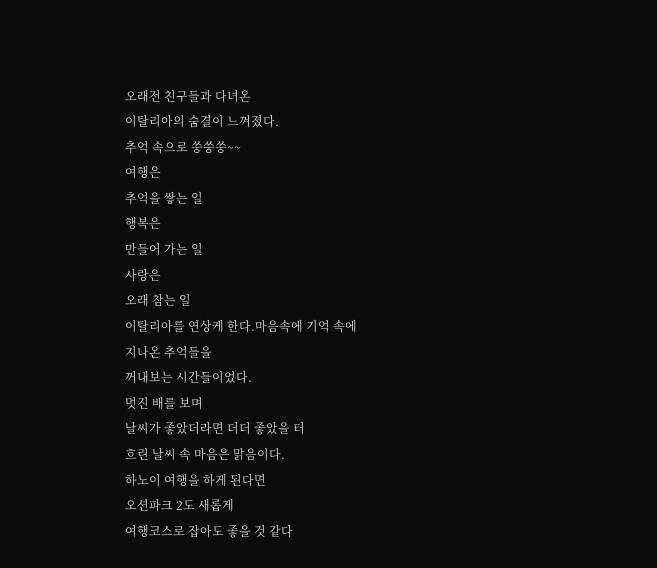오래전 친구들과 다녀온
이탈리아의 숨결이 느껴졌다.
추억 속으로 쑹쑹쑹~~
여행은
추억을 쌓는 일
행복은
만들어 가는 일
사랑은
오래 참는 일
이탈리아를 연상케 한다.마음속에 기억 속에
지나온 추억들을
꺼내보는 시간들이었다.
멋진 배를 보며
날씨가 좋았더라면 더더 좋았을 터
흐린 날씨 속 마음은 맑음이다.
하노이 여행을 하게 된다면
오션파크 2도 새롭게
여행코스로 잡아도 좋을 것 같다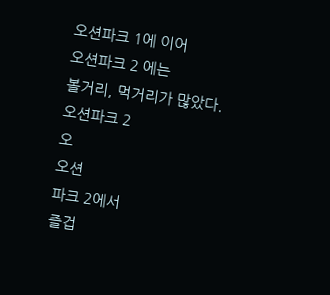오션파크 1에 이어
오션파크 2 에는
볼거리, 먹거리가 많았다.
오션파크 2
오
오션
파크 2에서
즐겁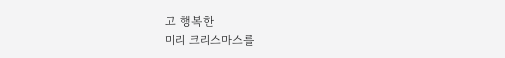고 행복한
미리 크리스마스를